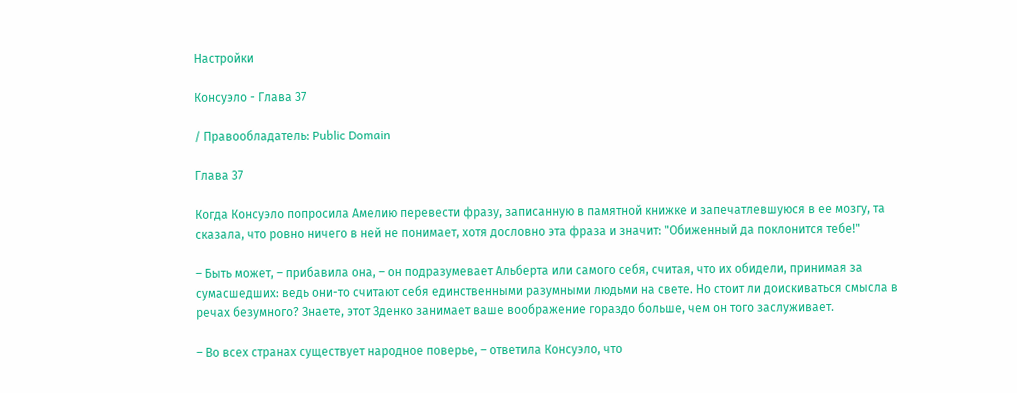Настройки

Консуэло - Глава 37

/ Правообладатель: Public Domain

Глава 37

Когда Консуэло попросила Амелию перевести фразу, записанную в памятной книжке и запечатлевшуюся в ее мозгу, та сказала, что ровно ничего в ней не понимает, хотя дословно эта фраза и значит: "Обиженный да поклонится тебе!"

– Быть может, – прибавила она, – он подразумевает Альберта или самого себя, считая, что их обидели, принимая за сумасшедших: ведь они-то считают себя единственными разумными людьми на свете. Но стоит ли доискиваться смысла в речах безумного? Знаете, этот Зденко занимает ваше воображение гораздо больше, чем он того заслуживает.

– Во всех странах существует народное поверье, – ответила Консуэло, что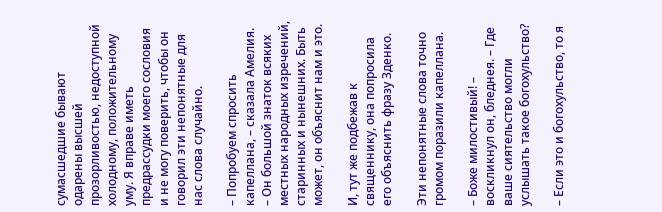сумасшедшие бывают одарены высшей прозорливостью, недоступной холодному, положительному уму. Я вправе иметь предрассудки моего сословия и не могу поверить, чтобы он говорил эти непонятные для нас слова случайно.

– Попробуем спросить капеллана, – сказала Амелия. – Он большой знаток всяких местных народных изречений, старинных и нынешних. Быть может, он объяснит нам и это.

И, тут же подбежав к священнику, она попросила его объяснить фразу Зденко.

Эти непонятные слова точно громом поразили капеллана.

– Боже милостивый! – воскликнул он, бледнея. – Где ваше сиятельство могли услышать такое богохульство?

– Если это и богохульство, то я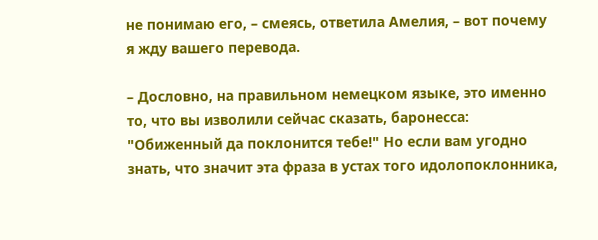не понимаю его, – смеясь, ответила Амелия, – вот почему я жду вашего перевода.

– Дословно, на правильном немецком языке, это именно то, что вы изволили сейчас сказать, баронесса: "Обиженный да поклонится тебе!" Но если вам угодно знать, что значит эта фраза в устах того идолопоклонника,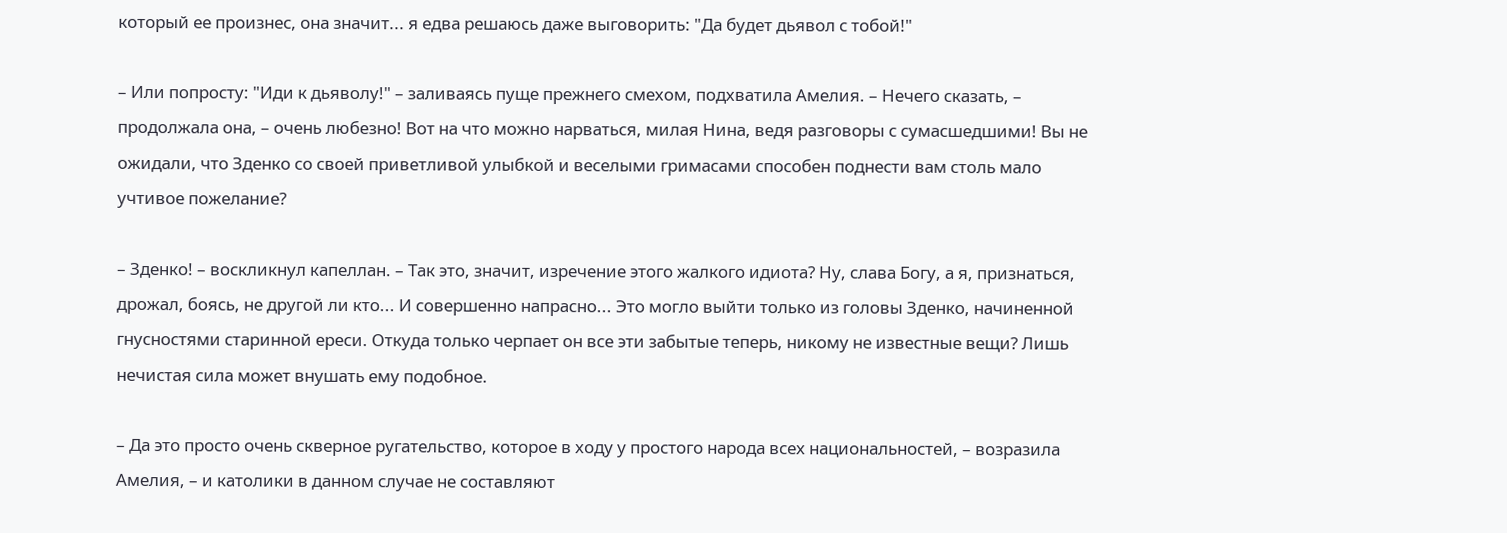который ее произнес, она значит... я едва решаюсь даже выговорить: "Да будет дьявол с тобой!"

– Или попросту: "Иди к дьяволу!" – заливаясь пуще прежнего смехом, подхватила Амелия. – Нечего сказать, – продолжала она, – очень любезно! Вот на что можно нарваться, милая Нина, ведя разговоры с сумасшедшими! Вы не ожидали, что Зденко со своей приветливой улыбкой и веселыми гримасами способен поднести вам столь мало учтивое пожелание?

– Зденко! – воскликнул капеллан. – Так это, значит, изречение этого жалкого идиота? Ну, слава Богу, а я, признаться, дрожал, боясь, не другой ли кто... И совершенно напрасно... Это могло выйти только из головы Зденко, начиненной гнусностями старинной ереси. Откуда только черпает он все эти забытые теперь, никому не известные вещи? Лишь нечистая сила может внушать ему подобное.

– Да это просто очень скверное ругательство, которое в ходу у простого народа всех национальностей, – возразила Амелия, – и католики в данном случае не составляют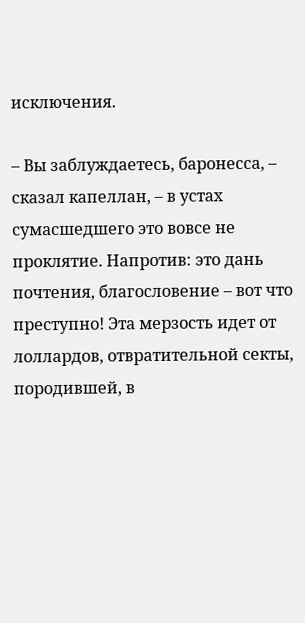исключения.

– Вы заблуждаетесь, баронесса, – сказал капеллан, – в устах сумасшедшего это вовсе не проклятие. Напротив: это дань почтения, благословение – вот что преступно! Эта мерзость идет от лоллардов, отвратительной секты, породившей, в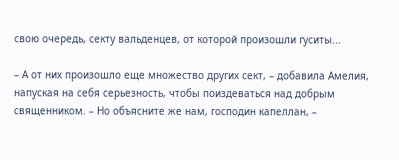свою очередь, секту вальденцев, от которой произошли гуситы...

– А от них произошло еще множество других сект, – добавила Амелия, напуская на себя серьезность, чтобы поиздеваться над добрым священником. – Но объясните же нам, господин капеллан, –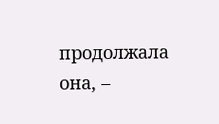продолжала она, –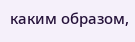каким образом,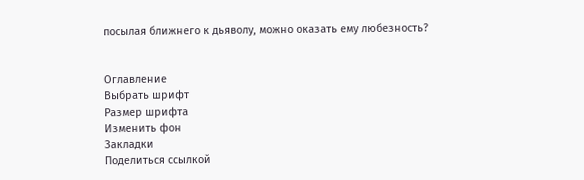посылая ближнего к дьяволу, можно оказать ему любезность?


Оглавление
Выбрать шрифт
Размер шрифта
Изменить фон
Закладки
Поделиться ссылкой